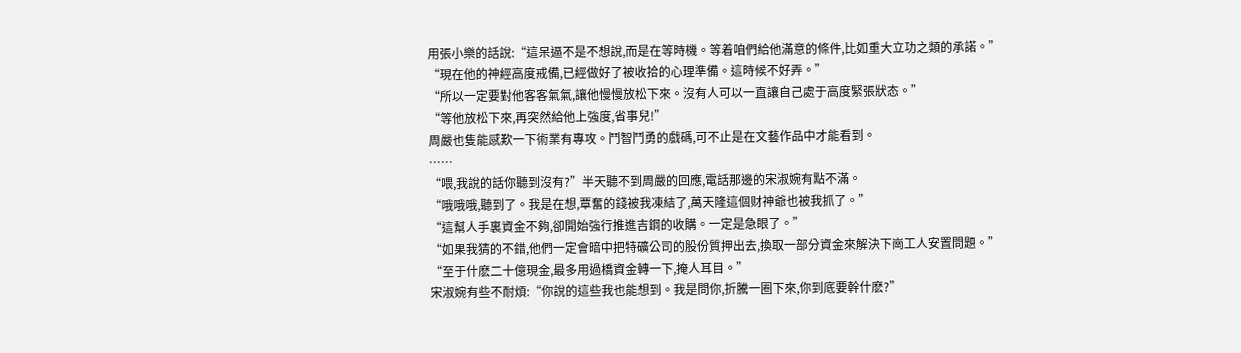用張小樂的話說:“這呆逼不是不想說,而是在等時機。等着咱們給他滿意的條件,比如重大立功之類的承諾。”
“現在他的神經高度戒備,已經做好了被收拾的心理準備。這時候不好弄。”
“所以一定要對他客客氣氣,讓他慢慢放松下來。沒有人可以一直讓自己處于高度緊張狀态。”
“等他放松下來,再突然給他上強度,省事兒!”
周嚴也隻能感歎一下術業有專攻。鬥智鬥勇的戲碼,可不止是在文藝作品中才能看到。
……
“喂,我說的話你聽到沒有?”半天聽不到周嚴的回應,電話那邊的宋淑婉有點不滿。
“哦哦哦,聽到了。我是在想,覃奮的錢被我凍結了,萬天隆這個财神爺也被我抓了。”
“這幫人手裏資金不夠,卻開始強行推進吉鋼的收購。一定是急眼了。”
“如果我猜的不錯,他們一定會暗中把特礦公司的股份質押出去,換取一部分資金來解決下崗工人安置問題。”
“至于什麽二十億現金,最多用過橋資金轉一下,掩人耳目。”
宋淑婉有些不耐煩:“你說的這些我也能想到。我是問你,折騰一圈下來,你到底要幹什麽?”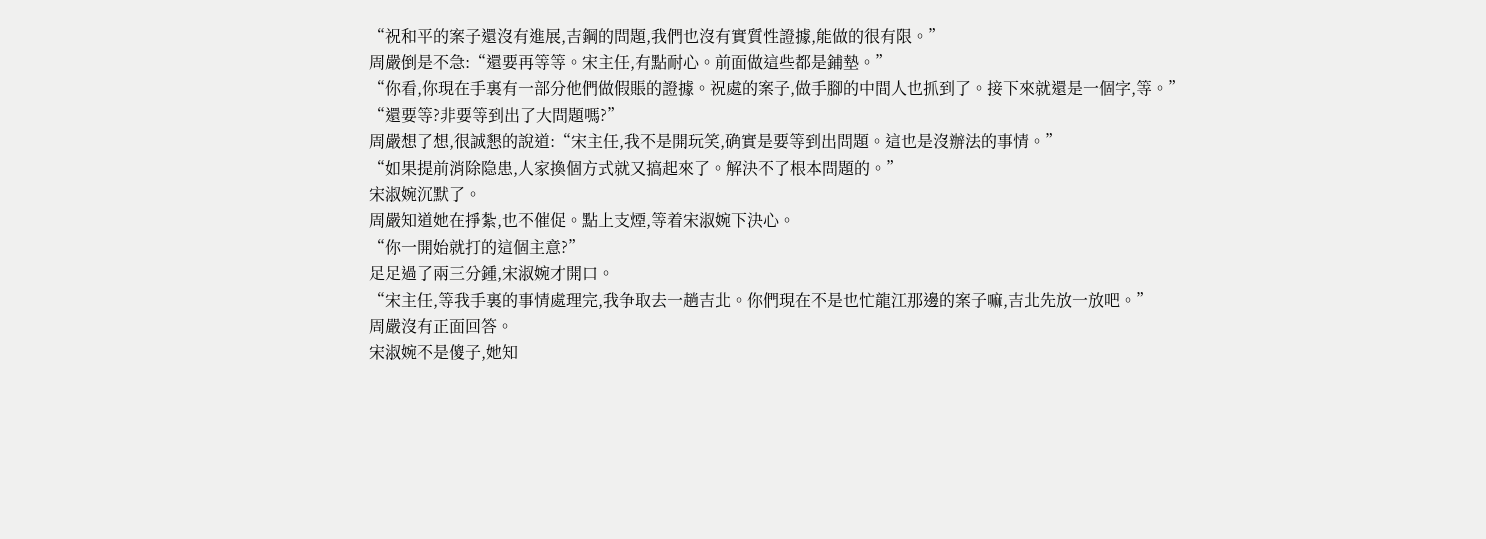“祝和平的案子還沒有進展,吉鋼的問題,我們也沒有實質性證據,能做的很有限。”
周嚴倒是不急:“還要再等等。宋主任,有點耐心。前面做這些都是鋪墊。”
“你看,你現在手裏有一部分他們做假賬的證據。祝處的案子,做手腳的中間人也抓到了。接下來就還是一個字,等。”
“還要等?非要等到出了大問題嗎?”
周嚴想了想,很誠懇的說道:“宋主任,我不是開玩笑,确實是要等到出問題。這也是沒辦法的事情。”
“如果提前消除隐患,人家換個方式就又搞起來了。解決不了根本問題的。”
宋淑婉沉默了。
周嚴知道她在掙紮,也不催促。點上支煙,等着宋淑婉下決心。
“你一開始就打的這個主意?”
足足過了兩三分鍾,宋淑婉才開口。
“宋主任,等我手裏的事情處理完,我争取去一趟吉北。你們現在不是也忙龍江那邊的案子嘛,吉北先放一放吧。”
周嚴沒有正面回答。
宋淑婉不是傻子,她知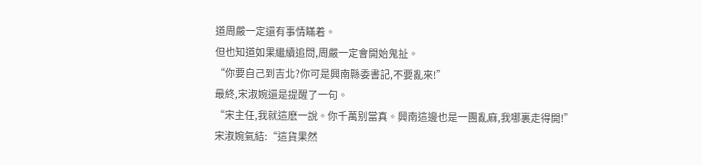道周嚴一定還有事情瞞着。
但也知道如果繼續追問,周嚴一定會開始鬼扯。
“你要自己到吉北?你可是興南縣委書記,不要亂來!”
最終,宋淑婉還是提醒了一句。
“宋主任,我就這麽一說。你千萬别當真。興南這邊也是一團亂麻,我哪裏走得開!”
宋淑婉氣結:“這貨果然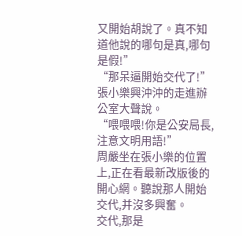又開始胡說了。真不知道他說的哪句是真,哪句是假!”
“那呆逼開始交代了!”張小樂興沖沖的走進辦公室大聲說。
“喂喂喂!你是公安局長,注意文明用語!”
周嚴坐在張小樂的位置上,正在看最新改版後的開心網。聽說那人開始交代,并沒多興奮。
交代,那是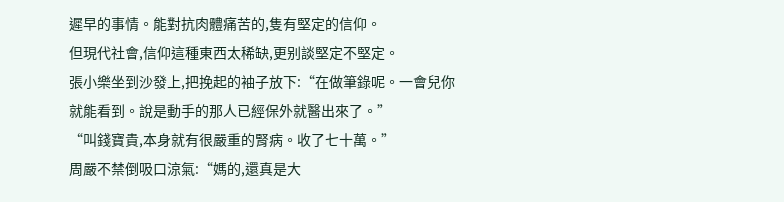遲早的事情。能對抗肉體痛苦的,隻有堅定的信仰。
但現代社會,信仰這種東西太稀缺,更别談堅定不堅定。
張小樂坐到沙發上,把挽起的袖子放下:“在做筆錄呢。一會兒你就能看到。說是動手的那人已經保外就醫出來了。”
“叫錢寶貴,本身就有很嚴重的腎病。收了七十萬。”
周嚴不禁倒吸口涼氣:“媽的,還真是大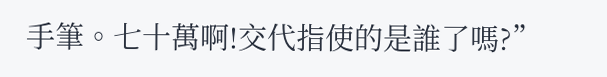手筆。七十萬啊!交代指使的是誰了嗎?”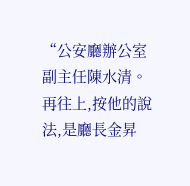“公安廳辦公室副主任陳水清。再往上,按他的說法,是廳長金昇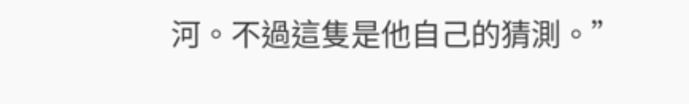河。不過這隻是他自己的猜測。”